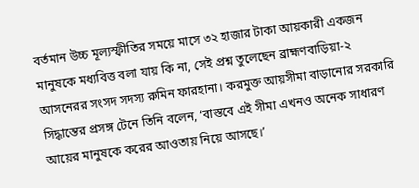বর্তমান উচ্চ মূল্যস্ফীতির সময়ে মাসে ৩২ হাজার টাকা আয়কারী একজন মানুষকে মধ্যবিত্ত বলা যায় কি না, সেই প্রশ্ন তুলেছেন ব্রাহ্মণবাড়িয়া-২ আসনেরর সংসদ সদস্য রুমিন ফারহানা। করমুক্ত আয়সীমা বাড়ানোর সরকারি সিদ্ধান্তের প্রসঙ্গ টেনে তিনি বলেন, ‘বাস্তবে এই সীমা এখনও অনেক সাধারণ আয়ের মানুষকে করের আওতায় নিয়ে আসছে।’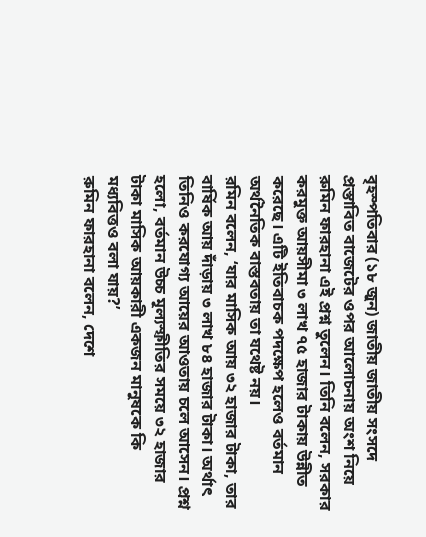বৃহস্পতিবার (১৮ জুন) জাতীয় জাতীয় সংসদে প্রস্তাবিত বাজেটের ওপর আলোচনায় অংশ নিয়ে রুমিন ফারহানা এই প্রশ্ন তুলেন। তিনি বলেন, সরকার করমুক্ত আয়সীমা ৩ লাখ ৭৫ হাজার টাকায় উন্নীত করেছে। এটি ইতিবাচক পদক্ষেপ হলেও বর্তমান অর্থনৈতিক বাস্তবতায় তা যথেষ্ট নয়।
রমিন বলেন, ‘যার মাসিক আয় ৩২ হাজার টাকা, তার বার্ষিক আয় দাঁড়ায় ৩ লাখ ৮৪ হাজার টাকা। অর্থাৎ তিনিও করযোগ্য আয়ের আওতায় চলে আসেন। প্রশ্ন হলো, বর্তমান উচ্চ মূল্যস্ফীতির সময়ে ৩২ হাজার টাকা মাসিক আয়কারী একজন মানুষকে কি মধ্যবিত্তও বলা যায়?’
রুমিন ফারহানা বলেন, দেশে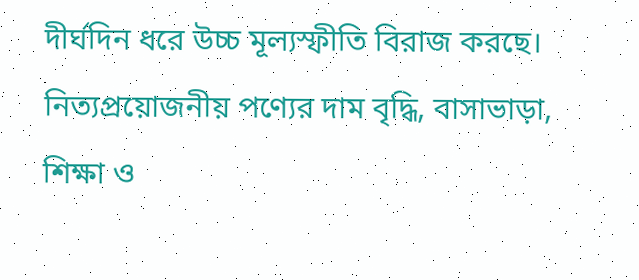দীর্ঘদিন ধরে উচ্চ মূল্যস্ফীতি বিরাজ করছে। নিত্যপ্রয়োজনীয় পণ্যের দাম বৃদ্ধি, বাসাভাড়া, শিক্ষা ও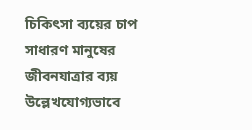চিকিৎসা ব্যয়ের চাপ সাধারণ মানুষের জীবনযাত্রার ব্যয় উল্লেখযোগ্যভাবে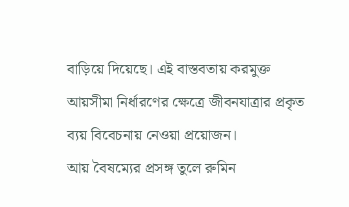বাড়িয়ে দিয়েছে। এই বাস্তবতায় করমুক্ত আয়সীমা নির্ধারণের ক্ষেত্রে জীবনযাত্রার প্রকৃত ব্যয় বিবেচনায় নেওয়া প্রয়োজন।
আয় বৈষম্যের প্রসঙ্গ তুলে রুমিন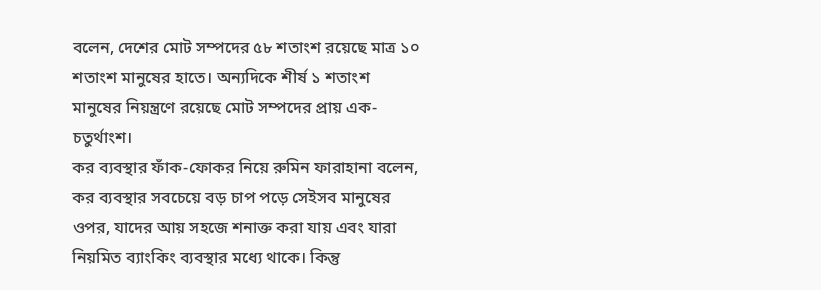বলেন, দেশের মোট সম্পদের ৫৮ শতাংশ রয়েছে মাত্র ১০ শতাংশ মানুষের হাতে। অন্যদিকে শীর্ষ ১ শতাংশ মানুষের নিয়ন্ত্রণে রয়েছে মোট সম্পদের প্রায় এক-চতুর্থাংশ।
কর ব্যবস্থার ফাঁক-ফোকর নিয়ে রুমিন ফারাহানা বলেন, কর ব্যবস্থার সবচেয়ে বড় চাপ পড়ে সেইসব মানুষের ওপর, যাদের আয় সহজে শনাক্ত করা যায় এবং যারা নিয়মিত ব্যাংকিং ব্যবস্থার মধ্যে থাকে। কিন্তু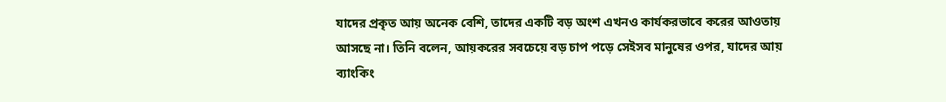যাদের প্রকৃত আয় অনেক বেশি, তাদের একটি বড় অংশ এখনও কার্যকরভাবে করের আওতায় আসছে না। তিনি বলেন, আয়করের সবচেয়ে বড় চাপ পড়ে সেইসব মানুষের ওপর, যাদের আয় ব্যাংকিং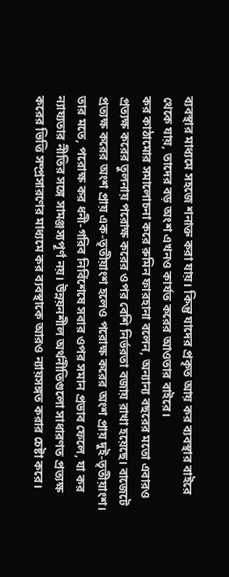ব্যবস্থার মাধ্যমে সহজে শনাক্ত করা যায়। কিন্তু যাদের প্রকৃত আয় কর ব্যবস্থার বাইরে থেকে যায়, তাদের বড় অংশ এখনও কার্যত করের আওতার বাইরে।
কর কাঠামোর সমালোচনা করে রুমিন ফারহানা বলেন, অন্যান্য বছরের মতো এবারও প্রত্যক্ষ করের তুলনায় পরোক্ষ করের ওপর বেশি নির্ভরতা বজায় রাখা হয়েছে। বাজেটে প্রত্যক্ষ করের অংশ প্রায় এক-তৃতীয়াংশ হলেও পরোক্ষ করের অংশ প্রায় দুই-তৃতীয়াংশ।
তার মতে, পরোক্ষ কর ধনী-গরিব নির্বিশেষে সবার ওপর সমান প্রভাব ফেলে, যা কর ন্যায্যতার নীতির সঙ্গে সামঞ্জস্যপূর্ণ নয়। উন্নয়নশীল অর্থনীতিগুলো সাধারণত প্রত্যক্ষ করের ভিত্তি সম্প্রসারণের মাধ্যমে কর ব্যবস্থাকে আরও ন্যায়সঙ্গত করার চেষ্টা করে।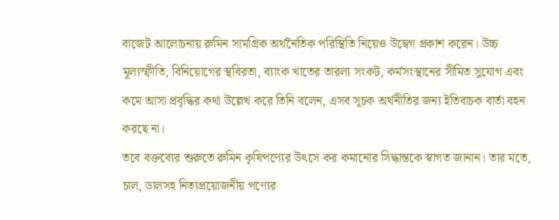বাজেট আলোচনায় রুমিন সামগ্রিক অর্থনৈতিক পরিস্থিতি নিয়েও উদ্বেগ প্রকাশ করেন। উচ্চ মূল্যস্ফীতি, বিনিয়োগের স্থবিরতা, ব্যাংক খাতের তারল্য সংকট, কর্মসংস্থানের সীমিত সুযোগ এবং কমে আসা প্রবৃদ্ধির কথা উল্লেখ করে তিনি বলেন, এসব সূচক অর্থনীতির জন্য ইতিবাচক বার্তা বহন করছে না।
তবে বক্তব্যের শুরুতে রুমিন কৃষিপণ্যের উৎসে কর কমানোর সিদ্ধান্তকে স্বাগত জানান। তার মতে, চাল, ডালসহ নিত্যপ্রয়োজনীয় পণ্যের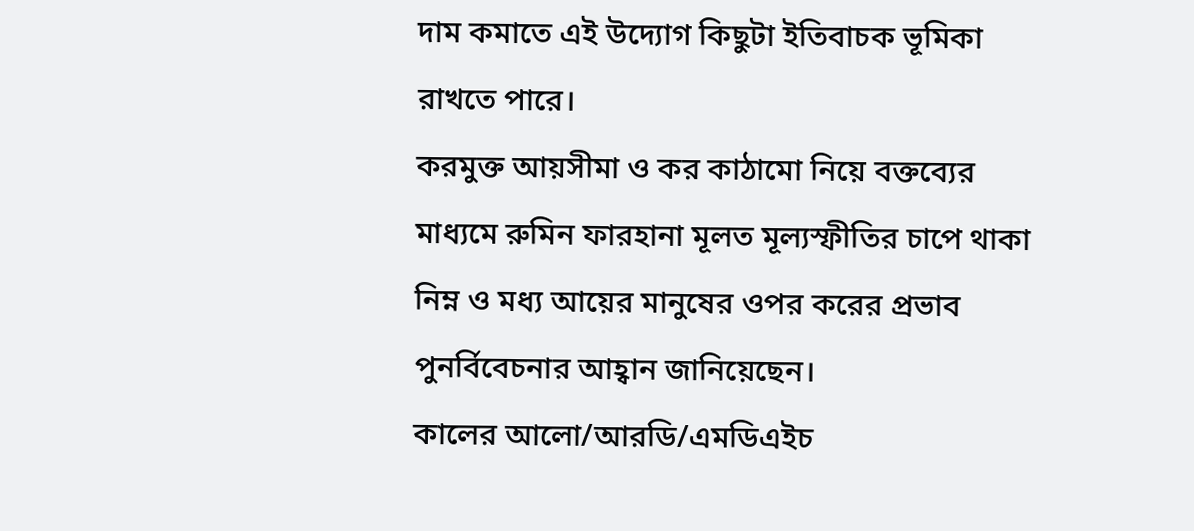দাম কমাতে এই উদ্যোগ কিছুটা ইতিবাচক ভূমিকা রাখতে পারে।
করমুক্ত আয়সীমা ও কর কাঠামো নিয়ে বক্তব্যের মাধ্যমে রুমিন ফারহানা মূলত মূল্যস্ফীতির চাপে থাকা নিম্ন ও মধ্য আয়ের মানুষের ওপর করের প্রভাব পুনর্বিবেচনার আহ্বান জানিয়েছেন।
কালের আলো/আরডি/এমডিএইচ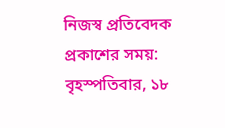নিজস্ব প্রতিবেদক
প্রকাশের সময়: বৃহস্পতিবার, ১৮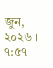জুন, ২০২৬ । ৭:৫৭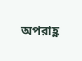অপরাহ্ণ